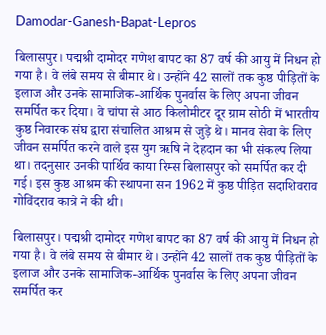Damodar-Ganesh-Bapat-Lepros

बिलासपुर। पद्मश्री दामोदर गणेश बापट का 87 वर्ष की आयु में निधन हो गया है। वे लंबे समय से बीमार थे। उन्होंने 42 सालों तक कुष्ठ पीड़ितों के इलाज और उनके सामाजिक-आर्थिक पुनर्वास के लिए अपना जीवन समर्पित कर दिया। वे चांपा से आठ किलोमीटर दूर ग्राम सोठी में भारतीय कुष्ठ निवारक संघ द्वारा संचालित आश्रम से जुड़े थे। मानव सेवा के लिए जीवन समर्पित करने वाले इस युग ऋषि ने देहदान का भी संकल्प लिया था। तदनुसार उनकी पार्थिव काया रिम्स बिलासपुर को समर्पित कर दी गई। इस कुष्ठ आश्रम की स्थापना सन 1962 में कुष्ठ पीड़ित सदाशिवराव गोविंदराव कात्रे ने की थी।

बिलासपुर। पद्मश्री दामोदर गणेश बापट का 87 वर्ष की आयु में निधन हो गया है। वे लंबे समय से बीमार थे। उन्होंने 42 सालों तक कुष्ठ पीड़ितों के इलाज और उनके सामाजिक-आर्थिक पुनर्वास के लिए अपना जीवन समर्पित कर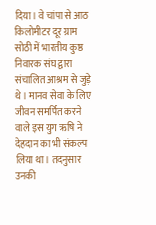दिया। वे चांपा से आठ किलोमीटर दूर ग्राम सोठी में भारतीय कुष्ठ निवारक संघ द्वारा संचालित आश्रम से जुड़े थे। मानव सेवा के लिए जीवन समर्पित करने वाले इस युग ऋषि ने देहदान का भी संकल्प लिया था। तदनुसार उनकी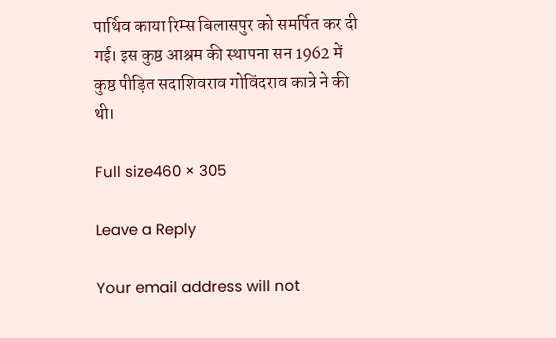पार्थिव काया रिम्स बिलासपुर को समर्पित कर दी गई। इस कुष्ठ आश्रम की स्थापना सन 1962 में कुष्ठ पीड़ित सदाशिवराव गोविंदराव कात्रे ने की थी।

Full size460 × 305

Leave a Reply

Your email address will not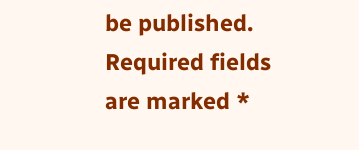be published. Required fields are marked *